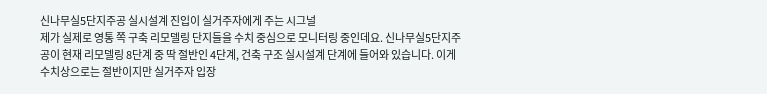신나무실5단지주공 실시설계 진입이 실거주자에게 주는 시그널
제가 실제로 영통 쪽 구축 리모델링 단지들을 수치 중심으로 모니터링 중인데요. 신나무실5단지주공이 현재 리모델링 8단계 중 딱 절반인 4단계, 건축 구조 실시설계 단계에 들어와 있습니다. 이게 수치상으로는 절반이지만 실거주자 입장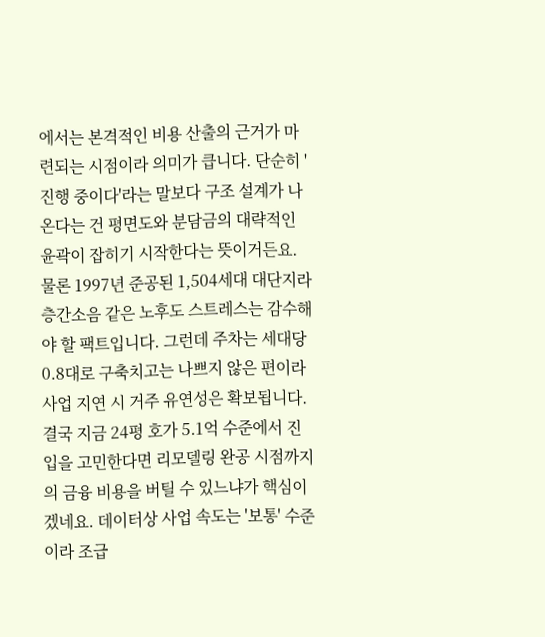에서는 본격적인 비용 산출의 근거가 마련되는 시점이라 의미가 큽니다. 단순히 '진행 중이다'라는 말보다 구조 설계가 나온다는 건 평면도와 분담금의 대략적인 윤곽이 잡히기 시작한다는 뜻이거든요. 물론 1997년 준공된 1,504세대 대단지라 층간소음 같은 노후도 스트레스는 감수해야 할 팩트입니다. 그런데 주차는 세대당 0.8대로 구축치고는 나쁘지 않은 편이라 사업 지연 시 거주 유연성은 확보됩니다. 결국 지금 24평 호가 5.1억 수준에서 진입을 고민한다면 리모델링 완공 시점까지의 금융 비용을 버틸 수 있느냐가 핵심이겠네요. 데이터상 사업 속도는 '보통' 수준이라 조급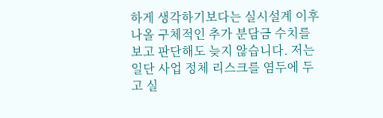하게 생각하기보다는 실시설계 이후 나올 구체적인 추가 분담금 수치를 보고 판단해도 늦지 않습니다. 저는 일단 사업 정체 리스크를 염두에 두고 실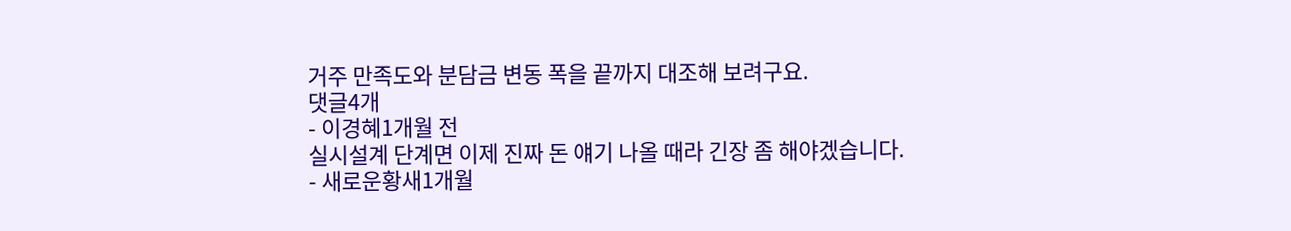거주 만족도와 분담금 변동 폭을 끝까지 대조해 보려구요.
댓글4개
- 이경혜1개월 전
실시설계 단계면 이제 진짜 돈 얘기 나올 때라 긴장 좀 해야겠습니다.
- 새로운황새1개월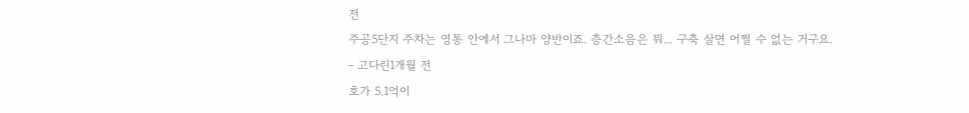전
주공5단지 주차는 영통 안에서 그나마 양반이죠. 층간소음은 뭐... 구축 살면 어쩔 수 없는 거구요.
- 고다린1개월 전
호가 5.1억이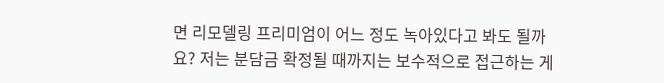면 리모델링 프리미엄이 어느 정도 녹아있다고 봐도 될까요? 저는 분담금 확정될 때까지는 보수적으로 접근하는 게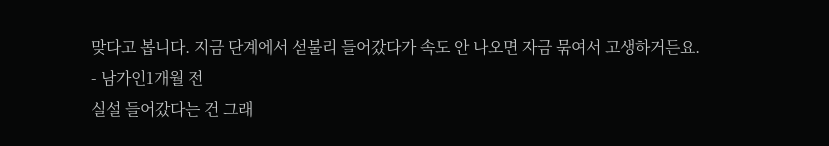맞다고 봅니다. 지금 단계에서 섣불리 들어갔다가 속도 안 나오면 자금 묶여서 고생하거든요.
- 남가인1개월 전
실설 들어갔다는 건 그래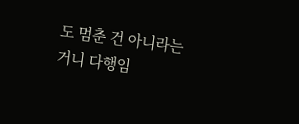도 멈춘 건 아니라는 거니 다행임